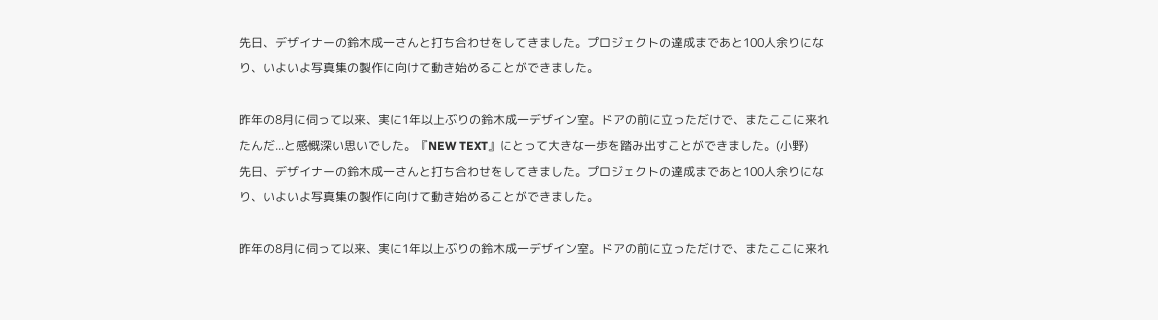先日、デザイナーの鈴木成一さんと打ち合わせをしてきました。プロジェクトの達成まであと100人余りになり、いよいよ写真集の製作に向けて動き始めることができました。

昨年の8月に伺って以来、実に1年以上ぶりの鈴木成一デザイン室。ドアの前に立っただけで、またここに来れたんだ...と感慨深い思いでした。『NEW TEXT』にとって大きな一歩を踏み出すことができました。(小野)
先日、デザイナーの鈴木成一さんと打ち合わせをしてきました。プロジェクトの達成まであと100人余りになり、いよいよ写真集の製作に向けて動き始めることができました。

昨年の8月に伺って以来、実に1年以上ぶりの鈴木成一デザイン室。ドアの前に立っただけで、またここに来れ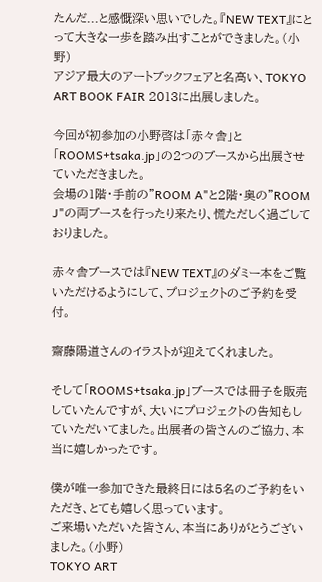たんだ...と感慨深い思いでした。『NEW TEXT』にとって大きな一歩を踏み出すことができました。(小野)
アジア最大のアートブックフェアと名高い、TOKYO ART BOOK FAIR 2013に出展しました。

今回が初参加の小野啓は「赤々舎」と「ROOMS+tsaka.jp」の2つのブースから出展させていただきました。
会場の1階・手前の"ROOM A"と2階・奥の"ROOM J"の両ブースを行ったり来たり、慌ただしく過ごしておりました。

赤々舎ブースでは『NEW TEXT』のダミー本をご覧いただけるようにして、プロジェクトのご予約を受付。

齋藤陽道さんのイラストが迎えてくれました。

そして「ROOMS+tsaka.jp」ブースでは冊子を販売していたんですが、大いにプロジェクトの告知もしていただいてました。出展者の皆さんのご協力、本当に嬉しかったです。

僕が唯一参加できた最終日には5名のご予約をいただき、とても嬉しく思っています。
ご来場いただいた皆さん、本当にありがとうございました。(小野)
TOKYO ART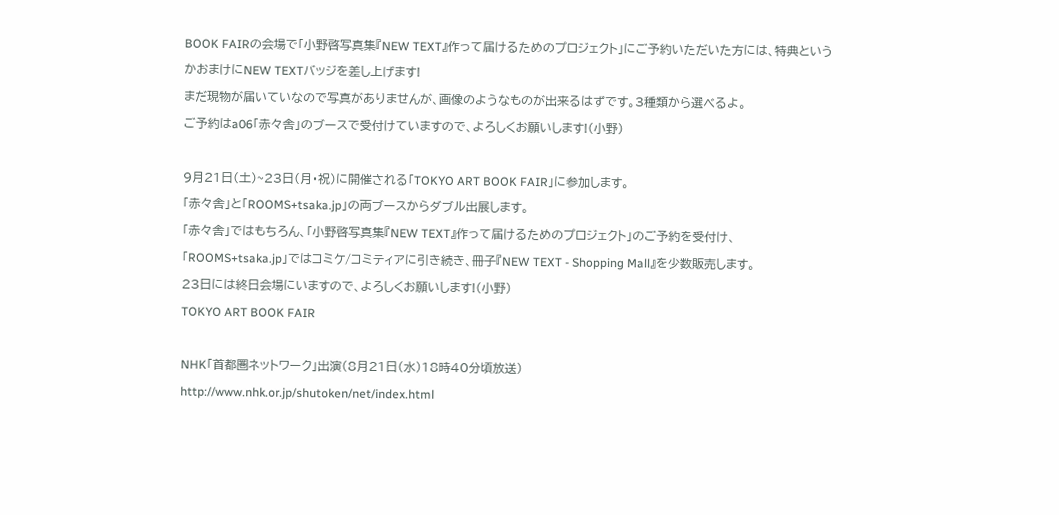BOOK FAIRの会場で「小野啓写真集『NEW TEXT』作って届けるためのプロジェクト」にご予約いただいた方には、特典というかおまけにNEW TEXTバッジを差し上げます!
まだ現物が届いていなので写真がありませんが、画像のようなものが出来るはずです。3種類から選べるよ。
ご予約はa06「赤々舎」のブースで受付けていますので、よろしくお願いします!(小野)

9月21日(土)~23日(月・祝)に開催される「TOKYO ART BOOK FAIR」に参加します。
「赤々舎」と「ROOMS+tsaka.jp」の両ブースからダブル出展します。
「赤々舎」ではもちろん、「小野啓写真集『NEW TEXT』作って届けるためのプロジェクト」のご予約を受付け、「ROOMS+tsaka.jp」ではコミケ/コミティアに引き続き、冊子『NEW TEXT - Shopping Mall』を少数販売します。
23日には終日会場にいますので、よろしくお願いします!(小野)
TOKYO ART BOOK FAIR

NHK「首都圏ネットワーク」出演(8月21日(水)18時40分頃放送)
http://www.nhk.or.jp/shutoken/net/index.html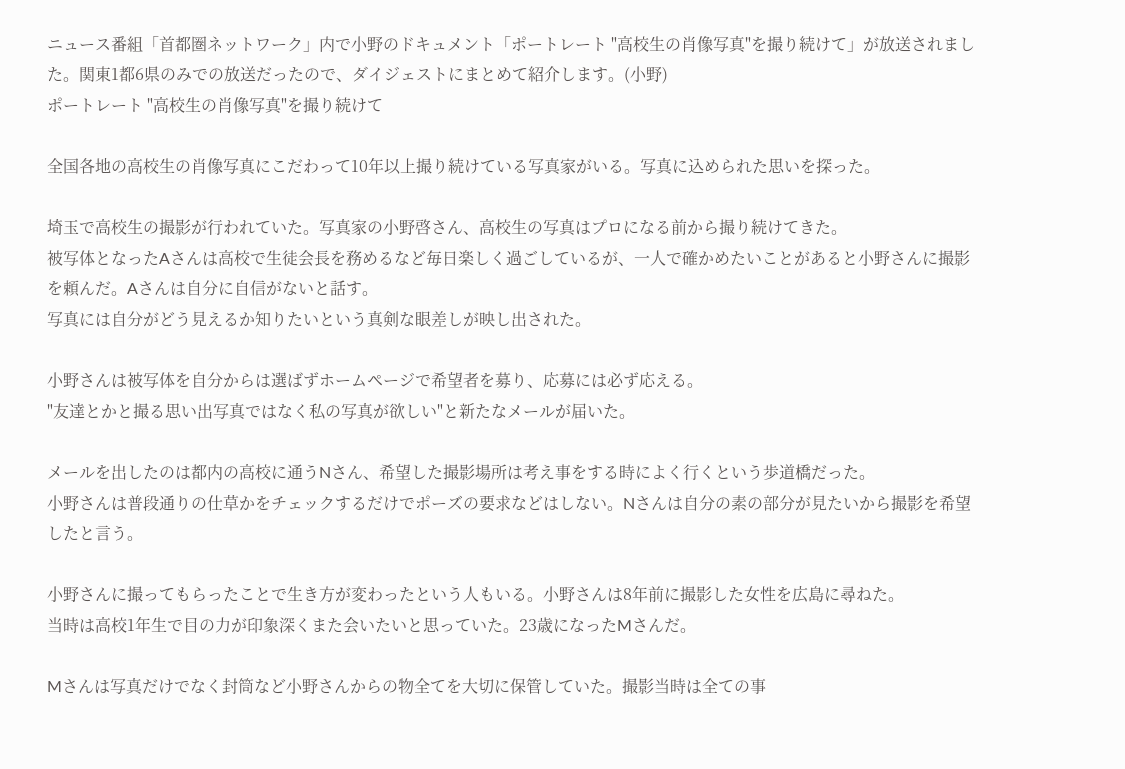ニュース番組「首都圏ネットワーク」内で小野のドキュメント「ポートレート "高校生の肖像写真"を撮り続けて」が放送されました。関東1都6県のみでの放送だったので、ダイジェストにまとめて紹介します。(小野)
ポートレート "高校生の肖像写真"を撮り続けて

全国各地の高校生の肖像写真にこだわって10年以上撮り続けている写真家がいる。写真に込められた思いを探った。

埼玉で高校生の撮影が行われていた。写真家の小野啓さん、高校生の写真はプロになる前から撮り続けてきた。
被写体となったAさんは高校で生徒会長を務めるなど毎日楽しく過ごしているが、一人で確かめたいことがあると小野さんに撮影を頼んだ。Aさんは自分に自信がないと話す。
写真には自分がどう見えるか知りたいという真剣な眼差しが映し出された。

小野さんは被写体を自分からは選ばずホームページで希望者を募り、応募には必ず応える。
"友達とかと撮る思い出写真ではなく私の写真が欲しい"と新たなメールが届いた。

メールを出したのは都内の高校に通うNさん、希望した撮影場所は考え事をする時によく行くという歩道橋だった。
小野さんは普段通りの仕草かをチェックするだけでポーズの要求などはしない。Nさんは自分の素の部分が見たいから撮影を希望したと言う。

小野さんに撮ってもらったことで生き方が変わったという人もいる。小野さんは8年前に撮影した女性を広島に尋ねた。
当時は高校1年生で目の力が印象深くまた会いたいと思っていた。23歳になったMさんだ。

Mさんは写真だけでなく封筒など小野さんからの物全てを大切に保管していた。撮影当時は全ての事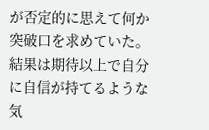が否定的に思えて何か突破口を求めていた。
結果は期待以上で自分に自信が持てるような気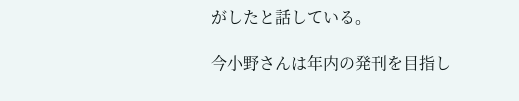がしたと話している。

今小野さんは年内の発刊を目指し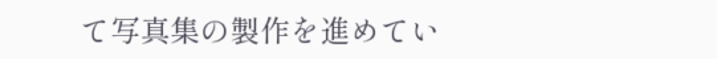て写真集の製作を進めてい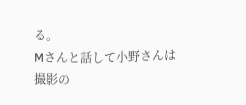る。
Mさんと話して小野さんは撮影の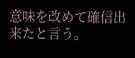意味を改めて確信出来たと言う。